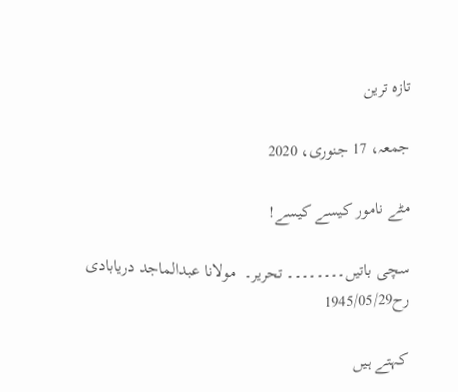تازہ ترین

جمعہ، 17 جنوری، 2020

مٹے نامور کیسے کیسے!

سچی باتیں۔۔۔۔۔۔۔۔ تحریر۔  مولانا عبدالماجد دریابادی رح1945/05/29

کہتے ہیں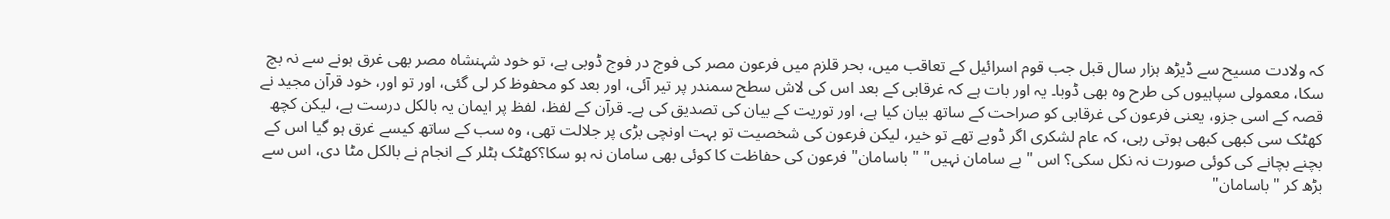کہ ولادت مسیح سے ڈیڑھ ہزار سال قبل جب قوم اسرائیل کے تعاقب میں، بحر قلزم میں فرعون مصر کی فوج در فوج ڈوبی ہے، تو خود شہنشاہ مصر بھی غرق ہونے سے نہ بچ سکا، معمولی سپاہیوں کی طرح وہ بھی ڈوبا۔ یہ اور بات ہے کہ غرقابی کے بعد اس کی لاش سطح سمندر پر تیر آئی، اور بعد کو محفوظ کر لی گئی، اور تو اور، خود قرآن مجید نے قصہ کے اسی جزو، یعنی فرعون کی غرقابی کو صراحت کے ساتھ بیان کیا ہے، اور توریت کے بیان کی تصدیق کی ہے۔ قرآن کے لفظ، لفظ پر ایمان یہ بالکل درست ہے، لیکن کچھ کھٹک سی کبھی کبھی ہوتی رہی، کہ عام لشکری اگر ڈوبے تھے تو خیر، لیکن فرعون کی شخصیت تو بہت اونچی بڑی پر جلالت تھی، وہ سب کے ساتھ کیسے غرق ہو گیا اس کے بچنے بچانے کی کوئی صورت نہ نکل سکی؟ اس " بے سامان نہیں" " باسامان" فرعون کی حفاظت کا کوئی بھی سامان نہ ہو سکا؟کھٹک ہٹلر کے انجام نے بالکل مٹا دی، اس سے بڑھ کر " باسامان"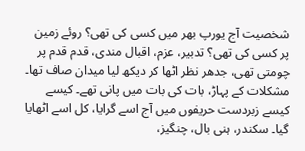شخصیت آج یورپ بھر میں کسی کی تھی؟ روئے زمین پر کسی کی تھی؟ تدبیر، عزم، اقبال مندی، قدم قدم پر چومتی تھی، جدھر نظر اٹھا کر دیکھ لیا میدان صاف تھا۔ مشکلات کے پہاڑ، بات کی بات میں پانی تھے۔ کیسے کیسے زبردست حریفوں میں آج اسے گرایا، کل اسے اٹھایا گیا۔ سکندر، ہنی بال، چنگیز،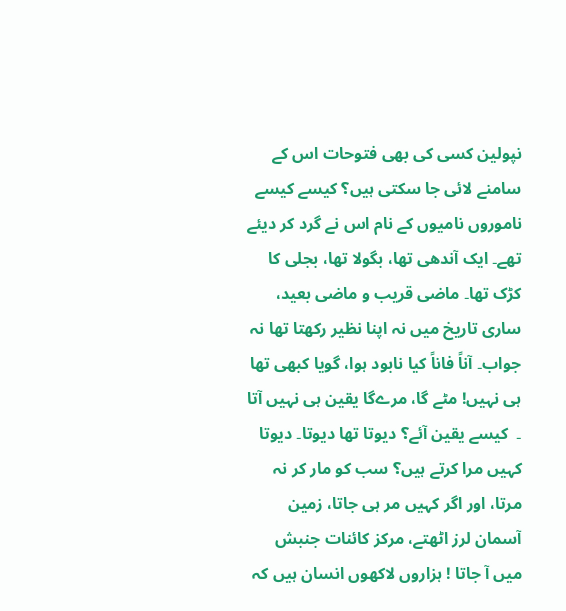نپولین کسی کی بھی فتوحات اس کے سامنے لائی جا سکتی ہیں؟ کیسے کیسے ناموروں نامیوں کے نام اس نے گرد کر دیئے تھے۔ ایک آندھی تھا، بگولا تھا، بجلی کا کڑک تھا۔ ماضی قریب و ماضی بعید، ساری تاریخ میں نہ اپنا نظیر رکھتا تھا نہ جواب۔ آناً فاناً کیا نابود ہوا، گویا کبھی تھا ہی نہیں! مٹے گا، مرےگا یقین ہی نہیں آتا ۔  کیسے یقین آئے؟ دیوتا تھا دیوتا۔ دیوتا کہیں مرا کرتے ہیں؟ سب کو مار کر نہ مرتا، اور اگر کہیں مر ہی جاتا، زمین آسمان لرز اٹھتے، مرکز کائنات جنبش میں آ جاتا ! ہزاروں لاکھوں انسان ہیں کہ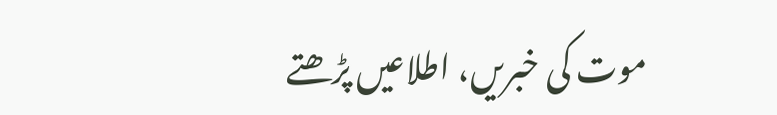موت کی خبریں، اطلاعیں پڑھتے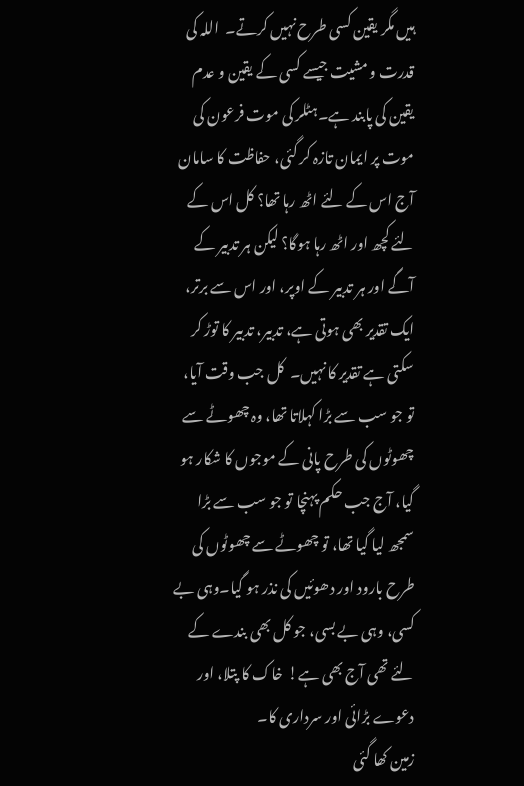ہیں مگر یقین کسی طرح نہیں کرتے۔  اللہ کی قدرت و مشیت جیسے کسی کے یقین و عدم یقین کی پابند ہے۔ہٹلر کی موت فرعون کی موت پر ایمان تازہ کر گئی، حفاظت کا سامان آج اس کے لئے اٹھ رہا تھا؟ کل اس کے لئے کچھ اور اٹھ رہا ہوگا؟ لیکن ہر تدبیر کے آگے اور ہر تدبیر کے اوپر، اور اس سے برتر، ایک تقدیر بھی ہوتی ہے، تدبیر، تدبیر کا توڑ کر سکتی ہے تقدیر کا نہیں۔  کل جب وقت آیا، تو جو سب سے بڑا کہلاتا تھا، وہ چھوٹے سے چھوٹوں کی طرح پانی کے موجوں کا شکار ہو گیا، آج جب حکم پہنچا تو جو سب سے بڑا سمجھ لیا گیا تھا، تو چھوٹے سے چھوٹوں کی طرح بارود اور دھوئیں کی نذر ہو گیا۔وہی بے کسی، وہی بے بسی، جو کل بھی بندے کے لئے تھی آج بھی ہے!  خاک کا پتلا، اور دعوے بڑائی اور سرداری کا۔
زمین کھا گئی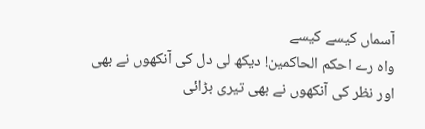آسماں کیسے کیسے
واہ رے احکم الحاکمین! دیکھ لی دل کی آنکھوں نے بھی اور نظر کی آنکھوں نے بھی تیری بڑائی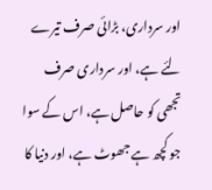اور سرداری، بڑائی صرف تیرے لئے ہے، اور سرداری صرف تجھی کو حاصل ہے، اس کے سوا جو کچھ ہے جھوٹ ہے، اور دنیا کا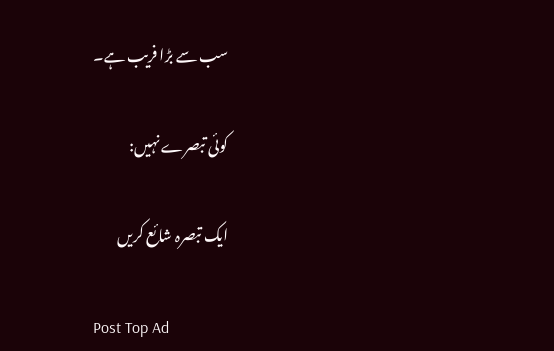سب سے بڑا فریب ہے۔

کوئی تبصرے نہیں:

ایک تبصرہ شائع کریں

Post Top Ad